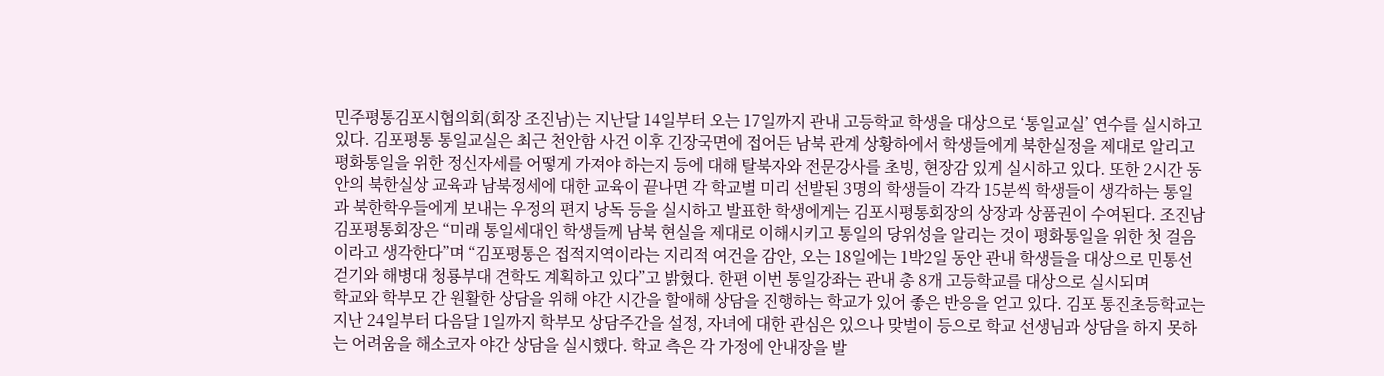민주평통김포시협의회(회장 조진남)는 지난달 14일부터 오는 17일까지 관내 고등학교 학생을 대상으로 ‘통일교실’ 연수를 실시하고 있다. 김포평통 통일교실은 최근 천안함 사건 이후 긴장국면에 접어든 남북 관계 상황하에서 학생들에게 북한실정을 제대로 알리고 평화통일을 위한 정신자세를 어떻게 가져야 하는지 등에 대해 탈북자와 전문강사를 초빙, 현장감 있게 실시하고 있다. 또한 2시간 동안의 북한실상 교육과 남북정세에 대한 교육이 끝나면 각 학교별 미리 선발된 3명의 학생들이 각각 15분씩 학생들이 생각하는 통일과 북한학우들에게 보내는 우정의 편지 낭독 등을 실시하고 발표한 학생에게는 김포시평통회장의 상장과 상품권이 수여된다. 조진남 김포평통회장은 “미래 통일세대인 학생들께 남북 현실을 제대로 이해시키고 통일의 당위성을 알리는 것이 평화통일을 위한 첫 걸음이라고 생각한다”며 “김포평통은 접적지역이라는 지리적 여건을 감안, 오는 18일에는 1박2일 동안 관내 학생들을 대상으로 민통선 걷기와 해병대 청룡부대 견학도 계획하고 있다”고 밝혔다. 한편 이번 통일강좌는 관내 총 8개 고등학교를 대상으로 실시되며
학교와 학부모 간 원활한 상담을 위해 야간 시간을 할애해 상담을 진행하는 학교가 있어 좋은 반응을 얻고 있다. 김포 통진초등학교는 지난 24일부터 다음달 1일까지 학부모 상담주간을 설정, 자녀에 대한 관심은 있으나 맞벌이 등으로 학교 선생님과 상담을 하지 못하는 어려움을 해소코자 야간 상담을 실시했다. 학교 측은 각 가정에 안내장을 발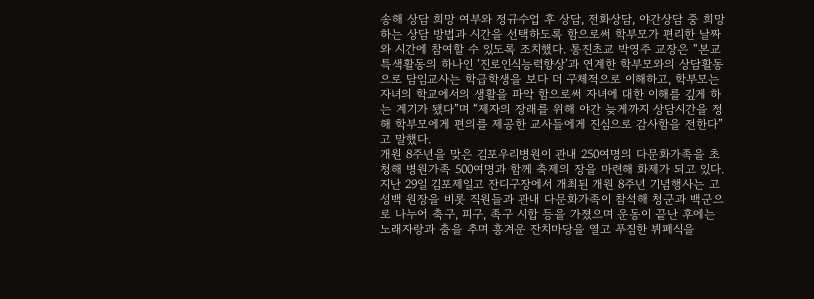송해 상담 희망 여부와 정규수업 후 상담, 전화상담, 야간상담 중 희망하는 상담 방법과 시간을 선택하도록 함으로써 학부모가 편리한 날짜와 시간에 참여할 수 있도록 조치했다. 통진초교 박영주 교장은 “본교 특색활동의 하나인 ‘진로인식능력향상’과 연계한 학부모와의 상담활동으로 담임교사는 학급학생을 보다 더 구체적으로 이해하고, 학부모는 자녀의 학교에서의 생활을 파악 함으로써 자녀에 대한 이해를 깊게 하는 계기가 됐다”며 “제자의 장래를 위해 야간 늦게까지 상담시간을 정해 학부모에게 편의를 제공한 교사들에게 진심으로 감사함을 전한다”고 말했다.
개원 8주년을 맞은 김포우리병원이 관내 250여명의 다문화가족을 초청해 병원가족 500여명과 함께 축제의 장을 마련해 화제가 되고 있다. 지난 29일 김포제일고 잔디구장에서 개최된 개원 8주년 기념행사는 고성백 원장을 비롯 직원들과 관내 다문화가족이 참석해 청군과 백군으로 나누어 축구, 피구, 족구 시합 등을 가졌으며 운동이 끝난 후에는 노래자랑과 춤을 추며 흥겨운 잔치마당을 열고 푸짐한 뷔폐식을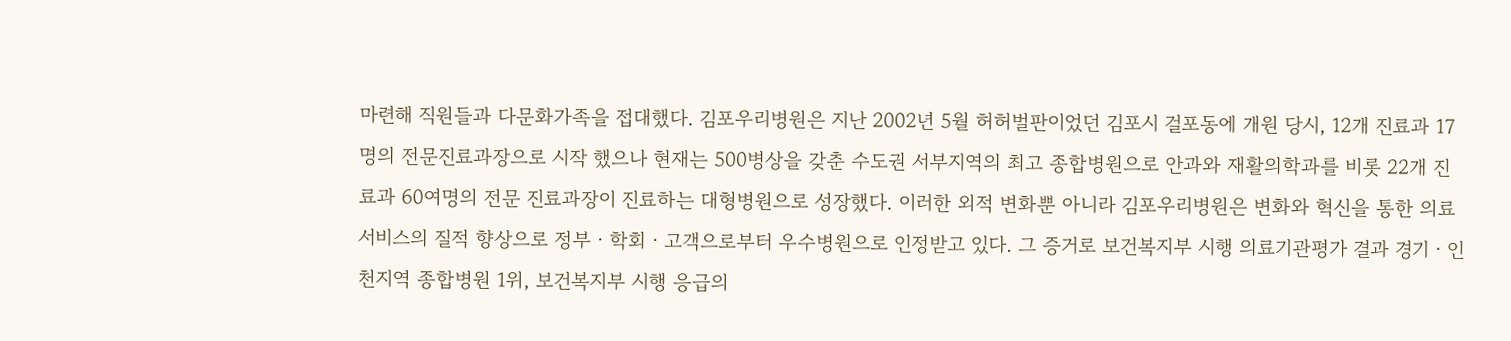마련해 직원들과 다문화가족을 접대했다. 김포우리병원은 지난 2002년 5월 허허벌판이었던 김포시 걸포동에 개원 당시, 12개 진료과 17명의 전문진료과장으로 시작 했으나 현재는 500병상을 갖춘 수도권 서부지역의 최고 종합병원으로 안과와 재활의학과를 비롯 22개 진료과 60여명의 전문 진료과장이 진료하는 대형병원으로 성장했다. 이러한 외적 변화뿐 아니라 김포우리병원은 변화와 혁신을 통한 의료서비스의 질적 향상으로 정부ㆍ학회ㆍ고객으로부터 우수병원으로 인정받고 있다. 그 증거로 보건복지부 시행 의료기관평가 결과 경기ㆍ인천지역 종합병원 1위, 보건복지부 시행 응급의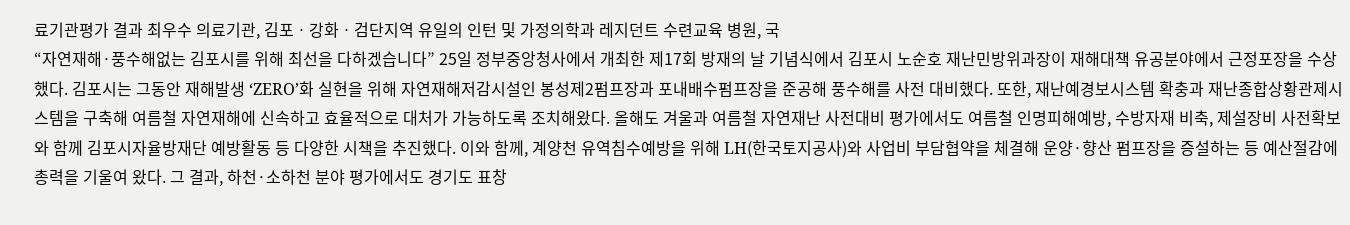료기관평가 결과 최우수 의료기관, 김포ㆍ강화ㆍ검단지역 유일의 인턴 및 가정의학과 레지던트 수련교육 병원, 국
“자연재해·풍수해없는 김포시를 위해 최선을 다하겠습니다” 25일 정부중앙청사에서 개최한 제17회 방재의 날 기념식에서 김포시 노순호 재난민방위과장이 재해대책 유공분야에서 근정포장을 수상했다. 김포시는 그동안 재해발생 ‘ZERO’화 실현을 위해 자연재해저감시설인 봉성제2펌프장과 포내배수펌프장을 준공해 풍수해를 사전 대비했다. 또한, 재난예경보시스템 확충과 재난종합상황관제시스템을 구축해 여름철 자연재해에 신속하고 효율적으로 대처가 가능하도록 조치해왔다. 올해도 겨울과 여름철 자연재난 사전대비 평가에서도 여름철 인명피해예방, 수방자재 비축, 제설장비 사전확보와 함께 김포시자율방재단 예방활동 등 다양한 시책을 추진했다. 이와 함께, 계양천 유역침수예방을 위해 LH(한국토지공사)와 사업비 부담협약을 체결해 운양·향산 펌프장을 증설하는 등 예산절감에 총력을 기울여 왔다. 그 결과, 하천·소하천 분야 평가에서도 경기도 표창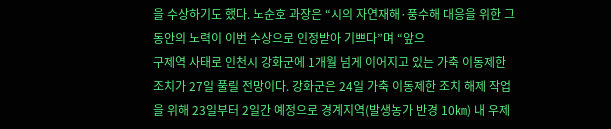을 수상하기도 했다. 노순호 과장은 “시의 자연재해·풍수해 대응을 위한 그동안의 노력이 이번 수상으로 인정받아 기쁘다”며 “앞으
구제역 사태로 인천시 강화군에 1개월 넘게 이어지고 있는 가축 이동제한 조치가 27일 풀릴 전망이다. 강화군은 24일 가축 이동제한 조치 해제 작업을 위해 23일부터 2일간 예정으로 경계지역(발생농가 반경 10㎞) 내 우제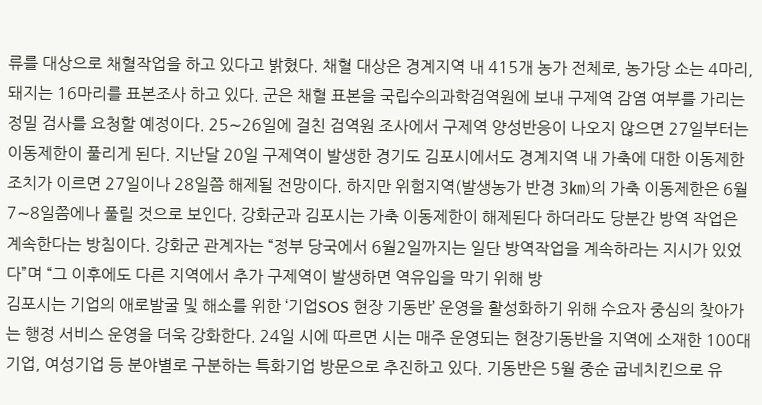류를 대상으로 채혈작업을 하고 있다고 밝혔다. 채혈 대상은 경계지역 내 415개 농가 전체로, 농가당 소는 4마리, 돼지는 16마리를 표본조사 하고 있다. 군은 채혈 표본을 국립수의과학검역원에 보내 구제역 감염 여부를 가리는 정밀 검사를 요청할 예정이다. 25∼26일에 걸친 검역원 조사에서 구제역 양성반응이 나오지 않으면 27일부터는 이동제한이 풀리게 된다. 지난달 20일 구제역이 발생한 경기도 김포시에서도 경계지역 내 가축에 대한 이동제한 조치가 이르면 27일이나 28일쯤 해제될 전망이다. 하지만 위험지역(발생농가 반경 3㎞)의 가축 이동제한은 6월 7∼8일쯤에나 풀릴 것으로 보인다. 강화군과 김포시는 가축 이동제한이 해제된다 하더라도 당분간 방역 작업은 계속한다는 방침이다. 강화군 관계자는 “정부 당국에서 6월2일까지는 일단 방역작업을 계속하라는 지시가 있었다”며 “그 이후에도 다른 지역에서 추가 구제역이 발생하면 역유입을 막기 위해 방
김포시는 기업의 애로발굴 및 해소를 위한 ‘기업SOS 현장 기동반’ 운영을 활성화하기 위해 수요자 중심의 찾아가는 행정 서비스 운영을 더욱 강화한다. 24일 시에 따르면 시는 매주 운영되는 현장기동반을 지역에 소재한 100대 기업, 여성기업 등 분야별로 구분하는 특화기업 방문으로 추진하고 있다. 기동반은 5월 중순 굽네치킨으로 유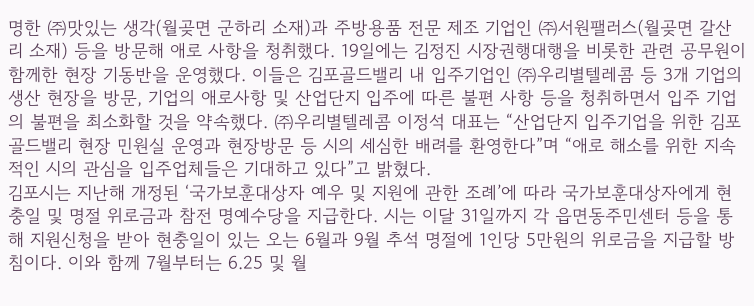명한 ㈜맛있는 생각(월곶면 군하리 소재)과 주방용품 전문 제조 기업인 ㈜서원팰러스(월곶면 갈산리 소재) 등을 방문해 애로 사항을 청취했다. 19일에는 김정진 시장권행대행을 비롯한 관련 공무원이 함께한 현장 기동반을 운영했다. 이들은 김포골드밸리 내 입주기업인 ㈜우리별텔레콤 등 3개 기업의 생산 현장을 방문, 기업의 애로사항 및 산업단지 입주에 따른 불편 사항 등을 청취하면서 입주 기업의 불편을 최소화할 것을 약속했다. ㈜우리별텔레콤 이정석 대표는 “산업단지 입주기업을 위한 김포골드밸리 현장 민원실 운영과 현장방문 등 시의 세심한 배려를 환영한다”며 “애로 해소를 위한 지속적인 시의 관심을 입주업체들은 기대하고 있다”고 밝혔다.
김포시는 지난해 개정된 ‘국가보훈대상자 예우 및 지원에 관한 조례’에 따라 국가보훈대상자에게 현충일 및 명절 위로금과 참전 명예수당을 지급한다. 시는 이달 31일까지 각 읍면동주민센터 등을 통해 지원신청을 받아 현충일이 있는 오는 6월과 9월 추석 명절에 1인당 5만원의 위로금을 지급할 방침이다. 이와 함께 7월부터는 6.25 및 월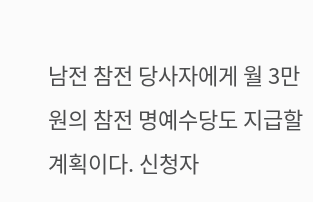남전 참전 당사자에게 월 3만원의 참전 명예수당도 지급할 계획이다. 신청자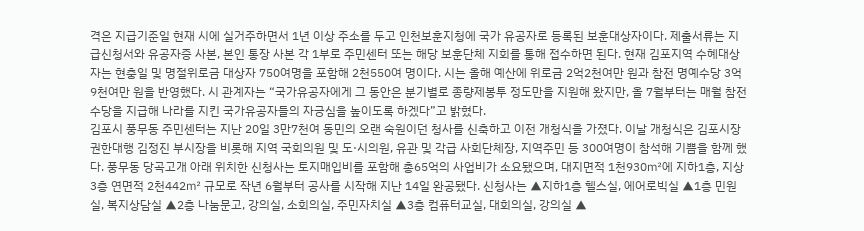격은 지급기준일 현재 시에 실거주하면서 1년 이상 주소를 두고 인천보훈지청에 국가 유공자로 등록된 보훈대상자이다. 제출서류는 지급신청서와 유공자증 사본, 본인 통장 사본 각 1부로 주민센터 또는 해당 보훈단체 지회를 통해 접수하면 된다. 현재 김포지역 수혜대상자는 현충일 및 명절위로금 대상자 750여명을 포함해 2천550여 명이다. 시는 올해 예산에 위로금 2억2천여만 원과 참전 명예수당 3억9천여만 원을 반영했다. 시 관계자는 “국가유공자에게 그 동안은 분기별로 종량제봉투 정도만을 지원해 왔지만, 올 7월부터는 매월 참전 수당을 지급해 나라를 지킨 국가유공자들의 자긍심을 높이도록 하겠다”고 밝혔다.
김포시 풍무동 주민센터는 지난 20일 3만7천여 동민의 오랜 숙원이던 청사를 신축하고 이전 개청식을 가졌다. 이날 개청식은 김포시장 권한대행 김정진 부시장을 비롯해 지역 국회의원 및 도·시의원, 유관 및 각급 사회단체장, 지역주민 등 300여명이 참석해 기쁨을 함께 했다. 풍무동 당곡고개 아래 위치한 신청사는 토지매입비를 포함해 총65억의 사업비가 소요됐으며, 대지면적 1천930㎡에 지하1층, 지상3층 연면적 2천442㎡ 규모로 작년 6월부터 공사를 시작해 지난 14일 완공됐다. 신청사는 ▲지하1층 헬스실, 에어로빅실 ▲1층 민원실, 복지상담실 ▲2층 나눔문고, 강의실, 소회의실, 주민자치실 ▲3층 컴퓨터교실, 대회의실, 강의실 ▲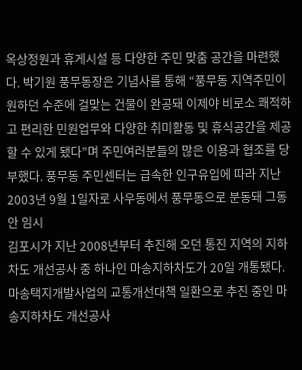옥상정원과 휴게시설 등 다양한 주민 맞춤 공간을 마련했다. 박기원 풍무동장은 기념사를 통해 “풍무동 지역주민이 원하던 수준에 걸맞는 건물이 완공돼 이제야 비로소 쾌적하고 편리한 민원업무와 다양한 취미활동 및 휴식공간을 제공할 수 있게 됐다”며 주민여러분들의 많은 이용과 협조를 당부했다. 풍무동 주민센터는 급속한 인구유입에 따라 지난 2003년 9월 1일자로 사우동에서 풍무동으로 분동돼 그동안 임시
김포시가 지난 2008년부터 추진해 오던 통진 지역의 지하차도 개선공사 중 하나인 마송지하차도가 20일 개통됐다. 마송택지개발사업의 교통개선대책 일환으로 추진 중인 마송지하차도 개선공사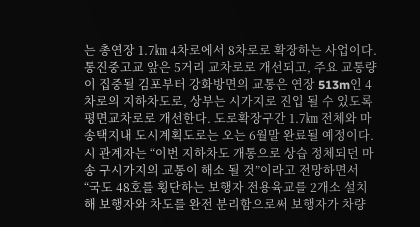는 총연장 1.7㎞ 4차로에서 8차로로 확장하는 사업이다. 통진중고교 앞은 5거리 교차로로 개선되고, 주요 교통량이 집중될 김포부터 강화방면의 교통은 연장 513m인 4차로의 지하차도로, 상부는 시가지로 진입 될 수 있도록 평면교차로로 개선한다. 도로확장구간 1.7㎞ 전체와 마송택지내 도시계획도로는 오는 6월말 완료될 예정이다. 시 관계자는 “이번 지하차도 개통으로 상습 정체되던 마송 구시가지의 교통이 해소 될 것”이라고 전망하면서 “국도 48호를 횡단하는 보행자 전용육교를 2개소 설치해 보행자와 차도를 완전 분리함으로써 보행자가 차량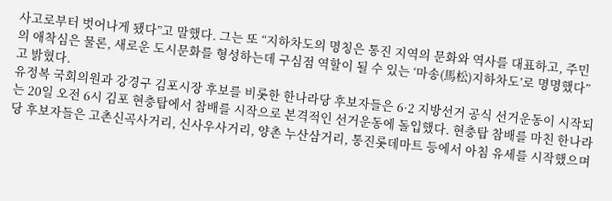사고로부터 벗어나게 됐다”고 말했다. 그는 또 “지하차도의 명칭은 통진 지역의 문화와 역사를 대표하고, 주민의 애착심은 물론, 새로운 도시문화를 형성하는데 구심점 역할이 될 수 있는 ‘마송(馬松)지하차도’로 명명했다”고 밝혔다.
유정복 국회의원과 강경구 김포시장 후보를 비롯한 한나라당 후보자들은 6·2 지방선거 공식 선거운동이 시작되는 20일 오전 6시 김포 현충탑에서 참배를 시작으로 본격적인 선거운동에 돌입했다. 현충탑 참배를 마친 한나라당 후보자들은 고촌신곡사거리, 신사우사거리, 양촌 누산삼거리, 통진롯데마트 등에서 아침 유세를 시작했으며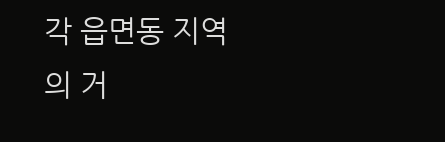각 읍면동 지역의 거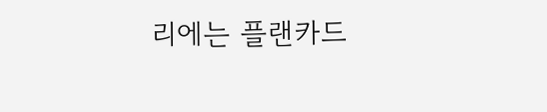리에는 플랜카드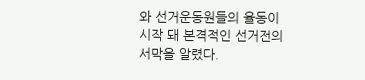와 선거운동원들의 율동이 시작 돼 본격적인 선거전의 서막을 알렸다.